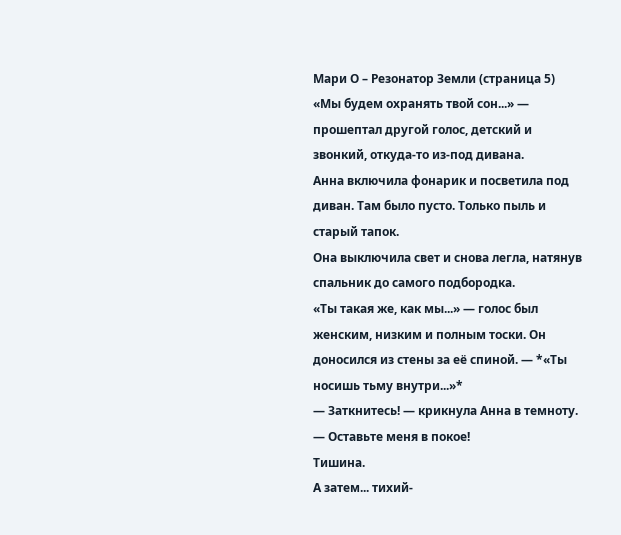Мари О – Резонатор Земли (страница 5)
«Мы будем охранять твой сон...» — прошептал другой голос, детский и звонкий, откуда-то из-под дивана.
Анна включила фонарик и посветила под диван. Там было пусто. Только пыль и старый тапок.
Она выключила свет и снова легла, натянув спальник до самого подбородка.
«Ты такая же, как мы...» — голос был женским, низким и полным тоски. Он доносился из стены за её спиной. — *«Ты носишь тьму внутри...»*
— Заткнитесь! — крикнула Анна в темноту. — Оставьте меня в покое!
Тишина.
А затем... тихий-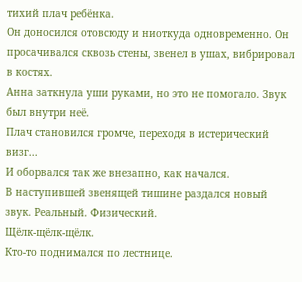тихий плач ребёнка.
Он доносился отовсюду и ниоткуда одновременно. Он просачивался сквозь стены, звенел в ушах, вибрировал в костях.
Анна заткнула уши руками, но это не помогало. Звук был внутри неё.
Плач становился громче, переходя в истерический визг...
И оборвался так же внезапно, как начался.
В наступившей звенящей тишине раздался новый звук. Реальный. Физический.
Щёлк-щёлк-щёлк.
Кто-то поднимался по лестнице.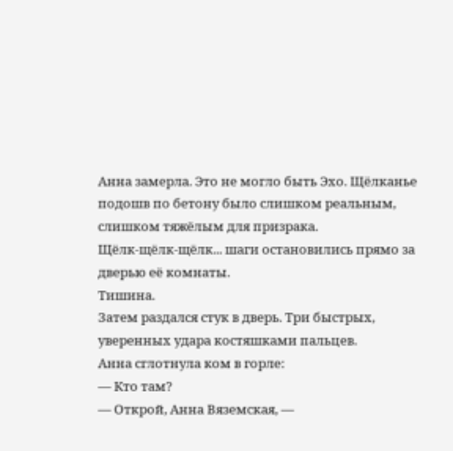Анна замерла. Это не могло быть Эхо. Щёлканье подошв по бетону было слишком реальным, слишком тяжёлым для призрака.
Щёлк-щёлк-щёлк... шаги остановились прямо за дверью её комнаты.
Тишина.
Затем раздался стук в дверь. Три быстрых, уверенных удара костяшками пальцев.
Анна сглотнула ком в горле:
— Кто там?
— Открой, Анна Вяземская, —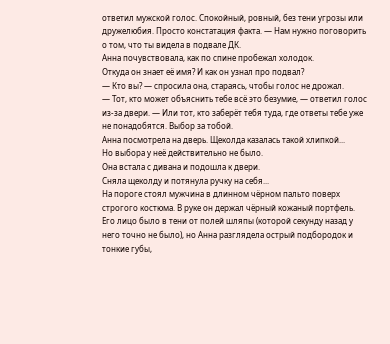ответил мужской голос. Спокойный, ровный, без тени угрозы или дружелюбия. Просто констатация факта. — Нам нужно поговорить о том, что ты видела в подвале ДК.
Анна почувствовала, как по спине пробежал холодок.
Откуда он знает её имя? И как он узнал про подвал?
— Кто вы? — спросила она, стараясь, чтобы голос не дрожал.
— Тот, кто может объяснить тебе всё это безумие, — ответил голос из-за двери. — Или тот, кто заберёт тебя туда, где ответы тебе уже не понадобятся. Выбор за тобой.
Анна посмотрела на дверь. Щеколда казалась такой хлипкой...
Но выбора у неё действительно не было.
Она встала с дивана и подошла к двери.
Сняла щеколду и потянула ручку на себя...
На пороге стоял мужчина в длинном чёрном пальто поверх строгого костюма. В руке он держал чёрный кожаный портфель. Его лицо было в тени от полей шляпы (которой секунду назад у него точно не было), но Анна разглядела острый подбородок и тонкие губы,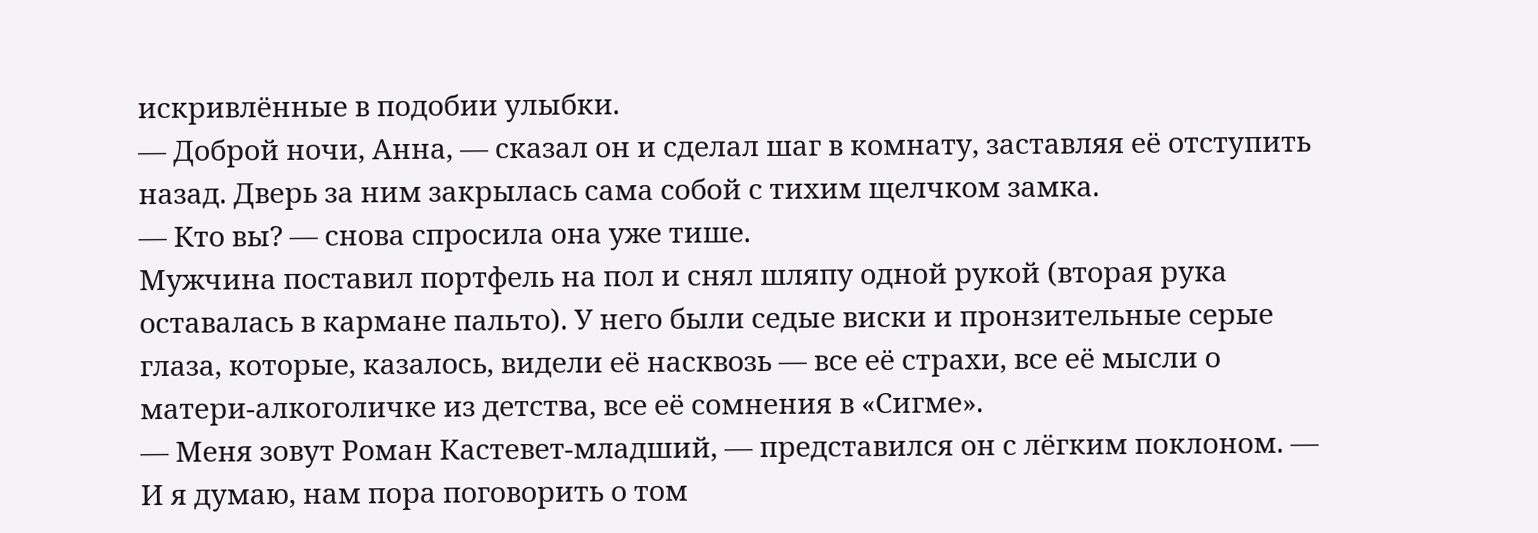искривлённые в подобии улыбки.
— Доброй ночи, Анна, — сказал он и сделал шаг в комнату, заставляя её отступить назад. Дверь за ним закрылась сама собой с тихим щелчком замка.
— Кто вы? — снова спросила она уже тише.
Мужчина поставил портфель на пол и снял шляпу одной рукой (вторая рука оставалась в кармане пальто). У него были седые виски и пронзительные серые глаза, которые, казалось, видели её насквозь — все её страхи, все её мысли о матери-алкоголичке из детства, все её сомнения в «Сигме».
— Меня зовут Роман Кастевет-младший, — представился он с лёгким поклоном. — И я думаю, нам пора поговорить о том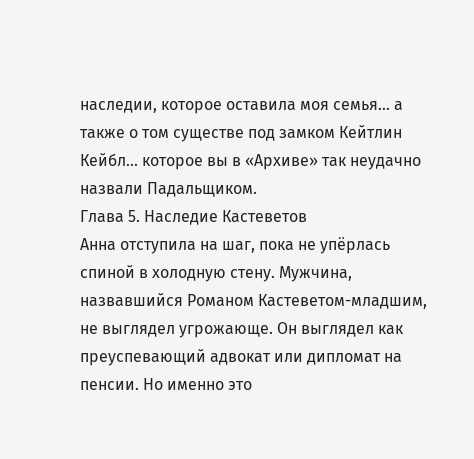наследии, которое оставила моя семья... а также о том существе под замком Кейтлин Кейбл... которое вы в «Архиве» так неудачно назвали Падальщиком.
Глава 5. Наследие Кастеветов
Анна отступила на шаг, пока не упёрлась спиной в холодную стену. Мужчина, назвавшийся Романом Кастеветом-младшим, не выглядел угрожающе. Он выглядел как преуспевающий адвокат или дипломат на пенсии. Но именно это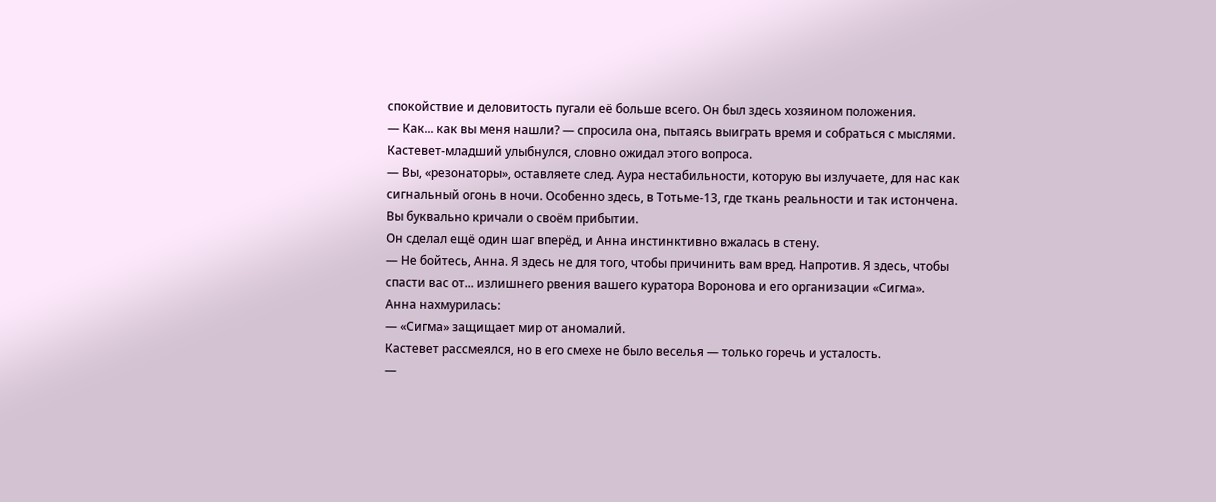спокойствие и деловитость пугали её больше всего. Он был здесь хозяином положения.
— Как... как вы меня нашли? — спросила она, пытаясь выиграть время и собраться с мыслями.
Кастевет-младший улыбнулся, словно ожидал этого вопроса.
— Вы, «резонаторы», оставляете след. Аура нестабильности, которую вы излучаете, для нас как сигнальный огонь в ночи. Особенно здесь, в Тотьме-13, где ткань реальности и так истончена. Вы буквально кричали о своём прибытии.
Он сделал ещё один шаг вперёд, и Анна инстинктивно вжалась в стену.
— Не бойтесь, Анна. Я здесь не для того, чтобы причинить вам вред. Напротив. Я здесь, чтобы спасти вас от... излишнего рвения вашего куратора Воронова и его организации «Сигма».
Анна нахмурилась:
— «Сигма» защищает мир от аномалий.
Кастевет рассмеялся, но в его смехе не было веселья — только горечь и усталость.
—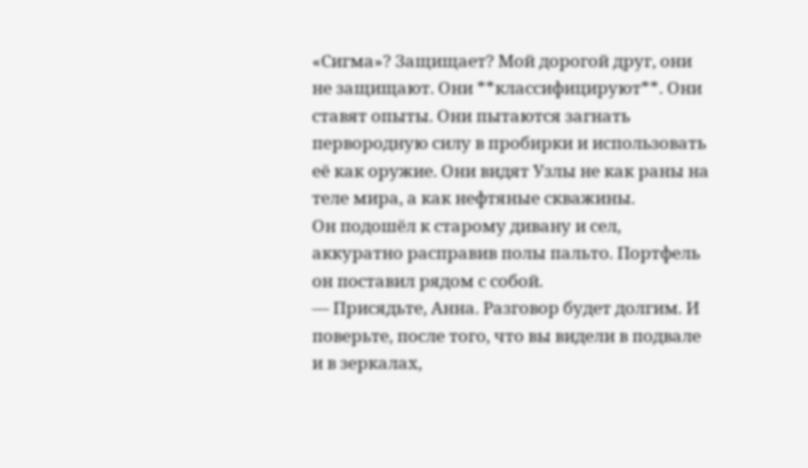«Сигма»? Защищает? Мой дорогой друг, они не защищают. Они **классифицируют**. Они ставят опыты. Они пытаются загнать первородную силу в пробирки и использовать её как оружие. Они видят Узлы не как раны на теле мира, а как нефтяные скважины.
Он подошёл к старому дивану и сел, аккуратно расправив полы пальто. Портфель он поставил рядом с собой.
— Присядьте, Анна. Разговор будет долгим. И поверьте, после того, что вы видели в подвале и в зеркалах,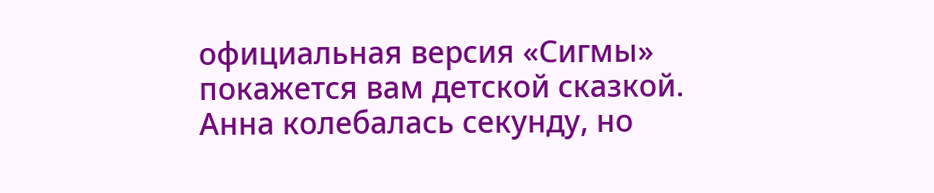официальная версия «Сигмы» покажется вам детской сказкой.
Анна колебалась секунду, но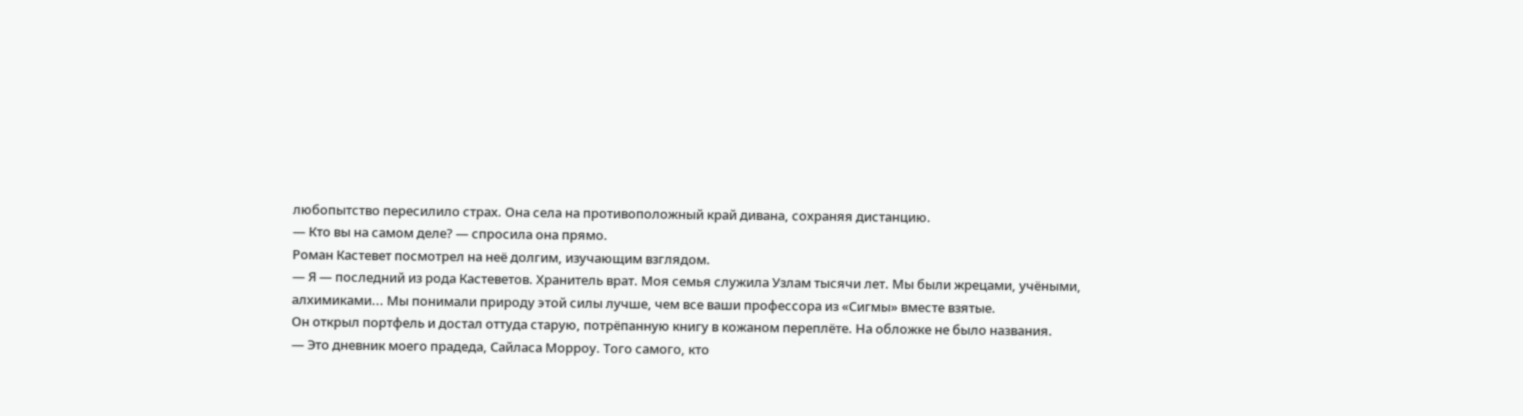любопытство пересилило страх. Она села на противоположный край дивана, сохраняя дистанцию.
— Кто вы на самом деле? — спросила она прямо.
Роман Кастевет посмотрел на неё долгим, изучающим взглядом.
— Я — последний из рода Кастеветов. Хранитель врат. Моя семья служила Узлам тысячи лет. Мы были жрецами, учёными, алхимиками... Мы понимали природу этой силы лучше, чем все ваши профессора из «Сигмы» вместе взятые.
Он открыл портфель и достал оттуда старую, потрёпанную книгу в кожаном переплёте. На обложке не было названия.
— Это дневник моего прадеда, Сайласа Морроу. Того самого, кто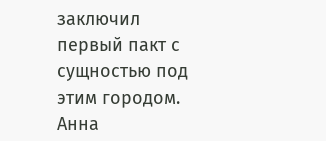заключил первый пакт с сущностью под этим городом.
Анна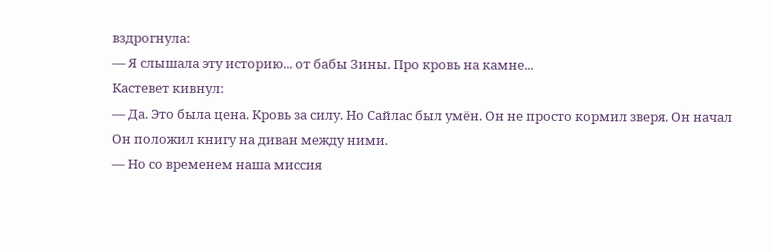вздрогнула:
— Я слышала эту историю... от бабы Зины. Про кровь на камне...
Кастевет кивнул:
— Да. Это была цена. Кровь за силу. Но Сайлас был умён. Он не просто кормил зверя. Он начал
Он положил книгу на диван между ними.
— Но со временем наша миссия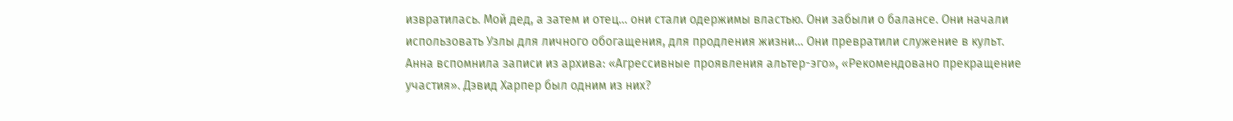извратилась. Мой дед, а затем и отец... они стали одержимы властью. Они забыли о балансе. Они начали использовать Узлы для личного обогащения, для продления жизни... Они превратили служение в культ.
Анна вспомнила записи из архива: «Агрессивные проявления альтер-эго», «Рекомендовано прекращение участия». Дэвид Харпер был одним из них?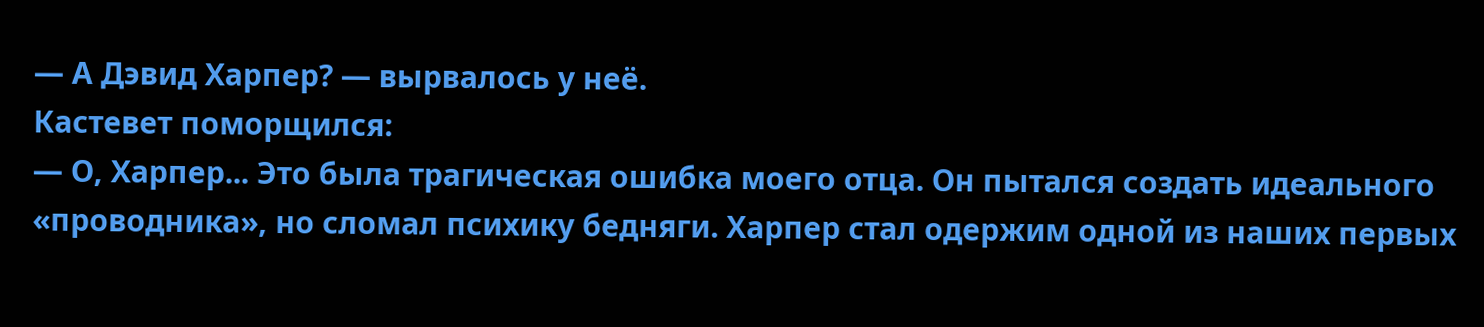— А Дэвид Харпер? — вырвалось у неё.
Кастевет поморщился:
— О, Харпер... Это была трагическая ошибка моего отца. Он пытался создать идеального «проводника», но сломал психику бедняги. Харпер стал одержим одной из наших первых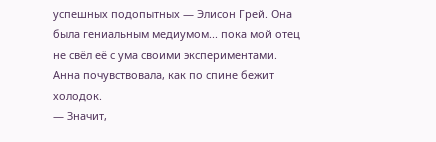успешных подопытных — Элисон Грей. Она была гениальным медиумом... пока мой отец не свёл её с ума своими экспериментами.
Анна почувствовала, как по спине бежит холодок.
— Значит,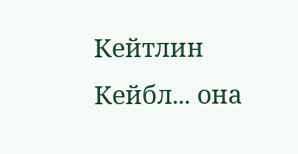Кейтлин Кейбл... она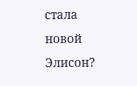стала новой Элисон?